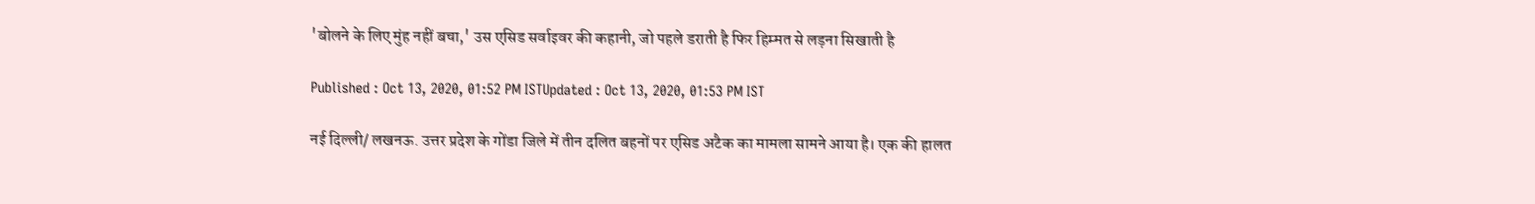'बोलने के लिए मुंह नहीं बचा,' उस एसिड सर्वाइवर की कहानी, जो पहले डराती है फिर हिम्मत से लड़ना सिखाती है

Published : Oct 13, 2020, 01:52 PM ISTUpdated : Oct 13, 2020, 01:53 PM IST

नई दिल्ली/ लखनऊ. उत्तर प्रदेश के गोंडा जिले में तीन दलित बहनों पर एसिड अटैक का मामला सामने आया है। एक की हालत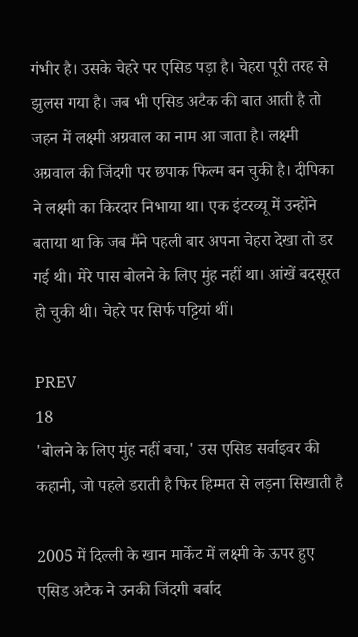गंभीर है। उसके चेहरे पर एसिड पड़ा है। चेहरा पूरी तरह से झुलस गया है। जब भी एसिड अटैक की बात आती है तो जहन में लक्ष्मी अग्रवाल का नाम आ जाता है। लक्ष्मी अग्रवाल की जिंदगी पर छपाक फिल्म बन चुकी है। दीपिका ने लक्ष्मी का किरदार निभाया था। एक इंटरव्यू में उन्होंने बताया था कि जब मैंने पहली बार अपना चेहरा देखा तो डर गई थी। मेरे पास बोलने के लिए मुंह नहीं था। आंखें बदसूरत हो चुकी थी। चेहरे पर सिर्फ पट्टियां थीं।

PREV
18
'बोलने के लिए मुंह नहीं बचा,' उस एसिड सर्वाइवर की कहानी, जो पहले डराती है फिर हिम्मत से लड़ना सिखाती है

2005 में दिल्ली के खान मार्केट में लक्ष्मी के ऊपर हुए एसिड अटैक ने उनकी जिंदगी बर्बाद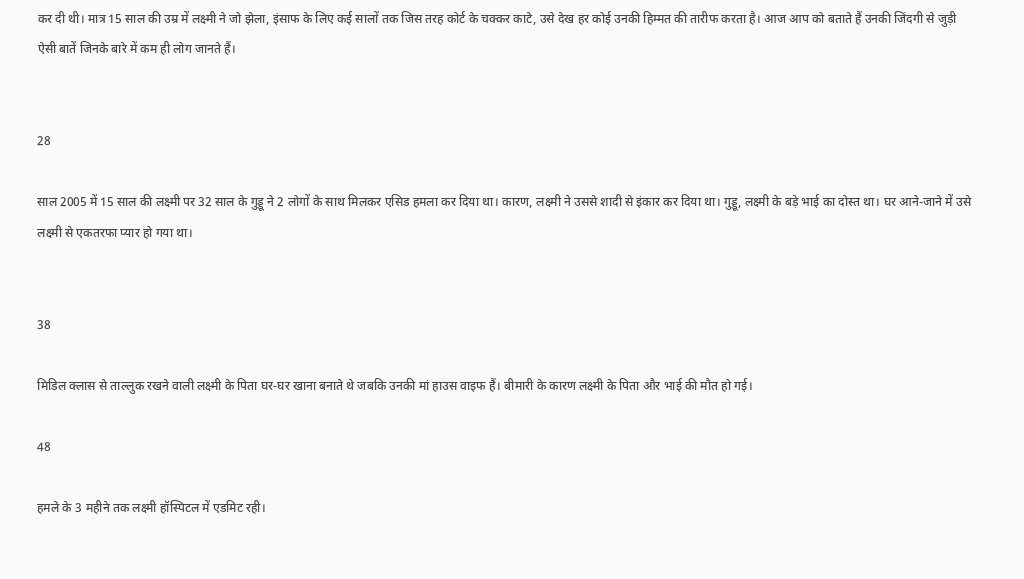कर दी थी। मात्र 15 साल की उम्र में लक्ष्मी ने जो झेला, इंसाफ के लिए कई सालों तक जिस तरह कोर्ट के चक्कर काटे, उसे देख हर कोई उनकी हिम्मत की तारीफ करता है। आज आप को बताते हैं उनकी जिंदगी से जुड़ी ऐसी बातें जिनके बारे में कम ही लोग जानते हैं।


28

साल 2005 में 15 साल की लक्ष्मी पर 32 साल के गुड्डू ने 2 लोगों के साथ मिलकर एसिड हमला कर दिया था। कारण, लक्ष्मी ने उससे शादी से इंकार कर दिया था। गुड्डू, लक्ष्मी के बड़े भाई का दोस्त था। घर आने-जाने में उसे लक्ष्मी से एकतरफा प्यार हो गया था।


38

मिडिल क्लास से ताल्लुक रखने वाली लक्ष्मी के पिता घर-घर खाना बनाते थे जबकि उनकी मां हाउस वाइफ हैं। बीमारी के कारण लक्ष्मी के पिता और भाई की मौत हो गई।

48

हमले के 3 महीने तक लक्ष्मी हॉस्पिटल में एडमिट रही।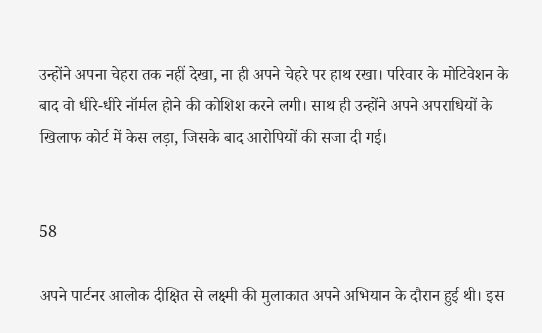उन्होंने अपना चेहरा तक नहीं देखा, ना ही अपने चेहरे पर हाथ रखा। परिवार के मोटिवेशन के बाद वो धीरे-धीरे नॉर्मल होने की कोशिश करने लगी। साथ ही उन्होंने अपने अपराधियों के खिलाफ कोर्ट में केस लड़ा, जिसके बाद आरोपियों की सजा दी गई।


58

अपने पार्टनर आलोक दीक्षित से लक्ष्मी की मुलाकात अपने अभियान के दौरान हुई थी। इस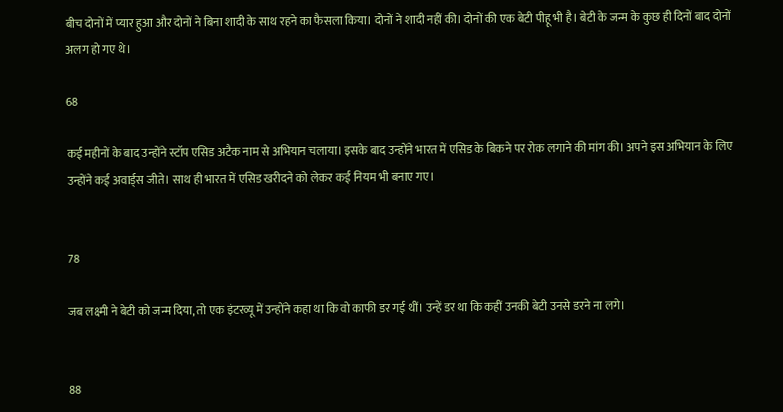बीच दोनों में प्यार हुआ और दोनों ने बिना शादी के साथ रहने का फैसला किया। दोनों ने शादी नहीं की। दोनों की एक बेटी पीहू भी है। बेटी के जन्म के कुछ ही दिनों बाद दोनों अलग हो गए थे।

68

कई महीनों के बाद उन्होंने स्टॉप एसिड अटैक नाम से अभियान चलाया। इसके बाद उन्होंने भारत में एसिड के बिकने पर रोक लगाने की मांग की। अपने इस अभियान के लिए उन्होंने कई अवार्ड्स जीते। साथ ही भारत में एसिड खरीदने को लेकर कई नियम भी बनाए गए।


78

जब लक्ष्मी ने बेटी को जन्म दिया, तो एक इंटरव्यू में उन्होंने कहा था कि वो काफी डर गई थीं। उन्हें डर था कि कहीं उनकी बेटी उनसे डरने ना लगे।


88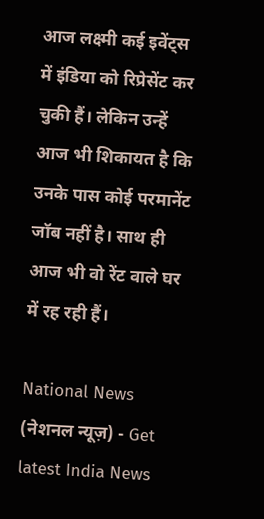आज लक्ष्मी कई इवेंट्स में इंडिया को रिप्रेसेंट कर चुकी हैं। लेकिन उन्हें आज भी शिकायत है कि उनके पास कोई परमानेंट जॉब नहीं है। साथ ही आज भी वो रेंट वाले घर में रह रही हैं।

National News (नेशनल न्यूज़) - Get latest India News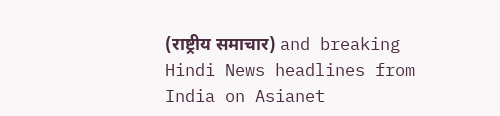(राष्ट्रीय समाचार) and breaking Hindi News headlines from India on Asianet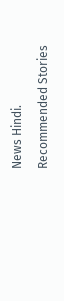News Hindi.

Recommended Stories